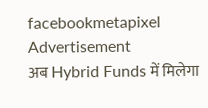facebookmetapixel
Advertisement
अब Hybrid Funds में मिलेगा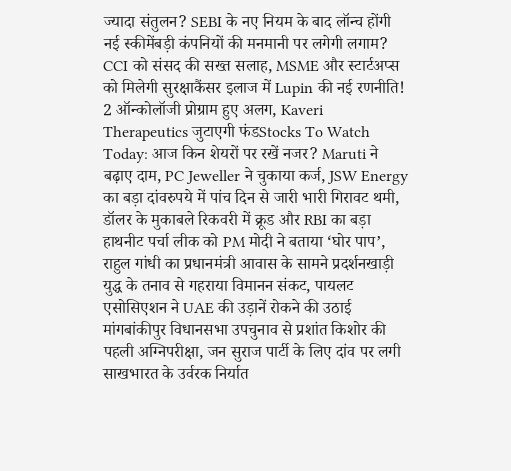ज्यादा संतुलन? SEBI के नए नियम के बाद लॉन्च होंगी नई स्कीमेंबड़ी कंपनियों की मनमानी पर लगेगी लगाम? CCI को संसद की सख्त सलाह, MSME और स्टार्टअप्स को मिलेगी सुरक्षाकैंसर इलाज में Lupin की नई रणनीति! 2 ऑन्कोलॉजी प्रोग्राम हुए अलग, Kaveri Therapeutics जुटाएगी फंडStocks To Watch Today: आज किन शेयरों पर रखें नजर? Maruti ने बढ़ाए दाम, PC Jeweller ने चुकाया कर्ज, JSW Energy का बड़ा दांवरुपये में पांच दिन से जारी भारी गिरावट थमी, डॉलर के मुकाबले रिकवरी में क्रूड और RBI का बड़ा हाथनीट पर्चा लीक को PM मोदी ने बताया ‘घोर पाप’, राहुल गांधी का प्रधानमंत्री आवास के सामने प्रदर्शनखाड़ी युद्ध के तनाव से गहराया विमानन संकट, पायलट एसोसिएशन ने UAE की उड़ानें रोकने की उठाई मांगबांकीपुर विधानसभा उपचुनाव से प्रशांत किशोर की पहली अग्निपरीक्षा, जन सुराज पार्टी के लिए दांव पर लगी साखभारत के उर्वरक निर्यात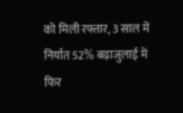को मिली रफ्तार, 3 साल में निर्यात 52% बढ़ाजुलाई में फिर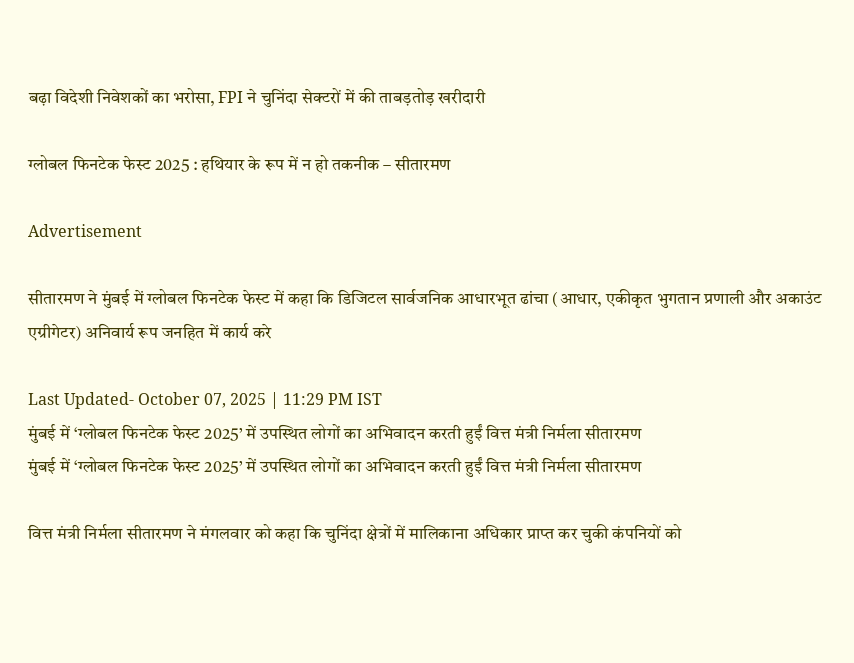बढ़ा विदेशी निवेशकों का भरोसा, FPI ने चुनिंदा सेक्टरों में की ताबड़तोड़ खरीदारी

ग्लोबल फिनटेक फेस्ट 2025 : हथियार के रूप में न हो तकनीक – सीतारमण

Advertisement

सीतारमण ने मुंबई में ग्लोबल फिनटेक फेस्ट में कहा कि डिजिटल सार्वजनिक आधारभूत ढांचा (आधार, एकीकृत भुगतान प्रणाली और अकाउंट एग्रीगेटर) अनिवार्य रूप जनहित में कार्य करे

Last Updated- October 07, 2025 | 11:29 PM IST
मुंबई में ‘ग्लोबल फिनटेक फेस्ट 2025’ में उपस्थित लोगों का अभिवादन करती हुईं वित्त मंत्री निर्मला सीतारमण
मुंबई में ‘ग्लोबल फिनटेक फेस्ट 2025’ में उपस्थित लोगों का अभिवादन करती हुईं वित्त मंत्री निर्मला सीतारमण

वित्त मंत्री निर्मला सीतारमण ने मंगलवार को कहा कि चुनिंदा क्षेत्रों में मालिकाना अधिकार प्राप्त कर चुकी कंपनियों को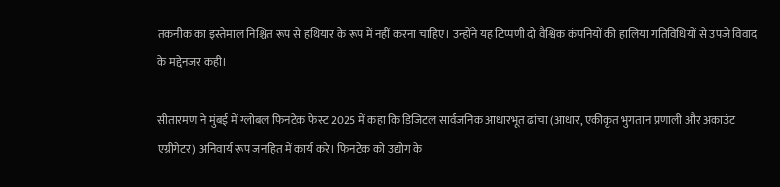तकनीक का इस्तेमाल निश्चित रूप से हथियार के रूप में नहीं करना चाहिए। उन्होंने यह टिप्पणी दो वैश्विक कंपनियों की हालिया गतिविधियों से उपजे विवाद के मद्देनजर कही।

सीतारमण ने मुंबई में ग्लोबल फिनटेक फेस्ट 2025 में कहा कि डिजिटल सार्वजनिक आधारभूत ढांचा (आधार, एकीकृत भुगतान प्रणाली और अकाउंट एग्रीगेटर) अनिवार्य रूप जनहित में कार्य करे। फिनटेक को उद्योग के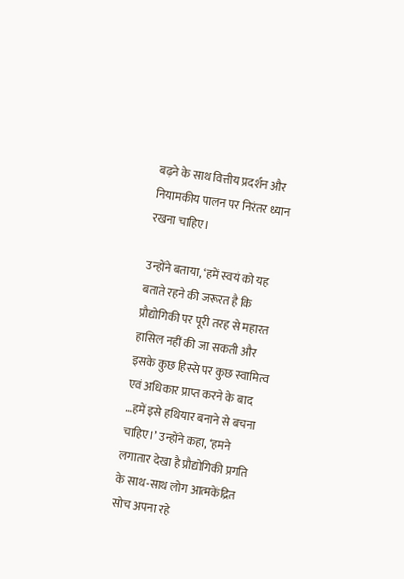बढ़ने के साथ वित्तीय प्रदर्शन और नियामकीय पालन पर निरंतर ध्यान रखना चाहिए।

उन्होंने बताया, ‘हमें स्वयं को यह बताते रहने की जरूरत है कि प्रौद्योगिकी पर पूरी तरह से महारत हासिल नहीं की जा सकती और इसके कुछ हिस्से पर कुछ स्वामित्व एवं अधिकार प्राप्त करने के बाद …हमें इसे हथियार बनाने से बचना चाहिए।’ उन्होंने कहा, ‘हमने लगातार देखा है प्रौद्योगिकी प्रगति के साथ-साथ लोग आत्मकेंद्रित सोच अपना रहे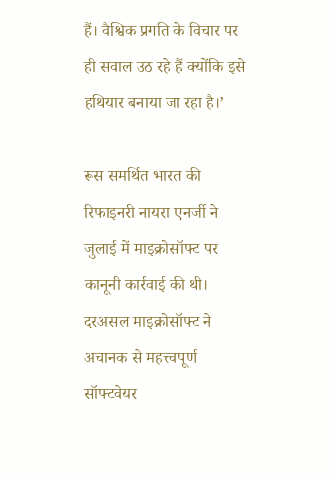हैं। वैश्विक प्रगति के विचार पर ही सवाल उठ रहे हैं क्योंकि इसे हथियार बनाया जा रहा है।’

रूस समर्थित भारत की रिफाइनरी नायरा एनर्जी ने जुलाई में माइक्रोसॉफ्ट पर कानूनी कार्रवाई की थी। दरअसल माइक्रोसॉफ्ट ने अचानक से महत्त्वपूर्ण सॉफ्टवेयर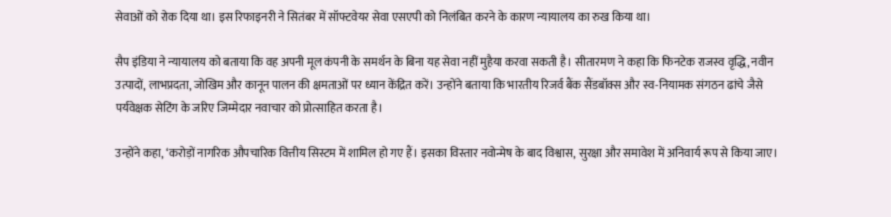सेवाओं को रोक दिया था। इस रिफाइनरी ने सितंबर में सॉफ्टवेयर सेवा एसएपी को निलंबित करने के कारण न्यायालय का रुख किया था।

सैप इंडिया ने न्यायालय को बताया कि वह अपनी मूल कंपनी के समर्थन के बिना यह सेवा नहीं मुहैया करवा सकती है। सीतारमण ने कहा कि फिनटेक राजस्व वृद्धि, नवीन उत्पादों, लाभप्रदता, जोखिम और कानून पालन की क्षमताओं पर ध्यान केंद्रित करें। उन्होंने बताया कि भारतीय रिजर्व बैंक सैंडबॉक्स और स्व-नियामक संगठन ढांचे जैसे पर्यवेक्षक सेटिंग के जरिए जिम्मेदार नवाचार को प्रोत्साहित करता है।

उन्होंने कहा, ‘करोड़ों नागरिक औपचारिक वित्तीय सिस्टम में शामिल हो गए हैं। इसका विस्तार नवोन्मेष के बाद विश्वास, सुरक्षा और समावेश में अनिवार्य रूप से किया जाए।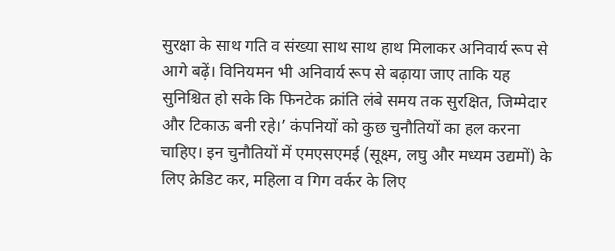सुरक्षा के साथ गति व संख्या साथ साथ हाथ मिलाकर अनिवार्य रूप से आगे बढ़ें। विनियमन भी अनिवार्य रूप से बढ़ाया जाए ताकि यह सुनिश्चित हो सके कि फिनटेक क्रांति लंबे समय तक सुरक्षित, जिम्मेदार और टिकाऊ बनी रहे।’ कंपनियों को कुछ चुनौतियों का हल करना चाहिए। इन चुनौतियों में एमएसएमई (सूक्ष्म, लघु और मध्यम उद्यमों) के लिए क्रेडिट कर, महिला व गिग वर्कर के लिए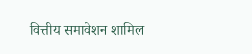वित्तीय समावेशन शामिल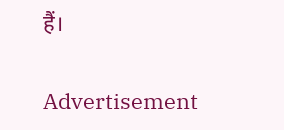हैं।

Advertisement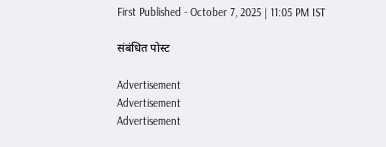First Published - October 7, 2025 | 11:05 PM IST

संबंधित पोस्ट

Advertisement
Advertisement
Advertisement